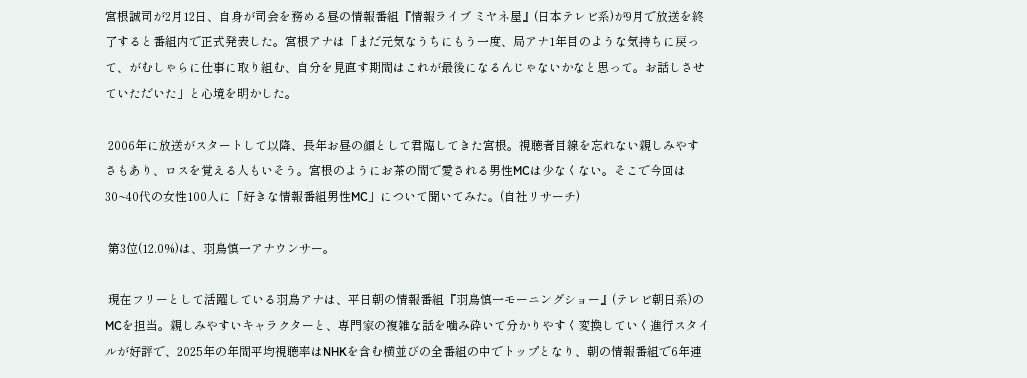宮根誠司が2月12日、自身が司会を務める昼の情報番組『情報ライブ ミヤネ屋』(日本テレビ系)が9月で放送を終了すると番組内で正式発表した。宮根アナは「まだ元気なうちにもう一度、局アナ1年目のような気持ちに戻って、がむしゃらに仕事に取り組む、自分を見直す期間はこれが最後になるんじゃないかなと思って。お話しさせていただいた」と心境を明かした。

 2006年に放送がスタートして以降、長年お昼の顔として君臨してきた宮根。視聴者目線を忘れない親しみやすさもあり、ロスを覚える人もいそう。宮根のようにお茶の間で愛される男性MCは少なくない。そこで今回は30~40代の女性100人に「好きな情報番組男性MC」について聞いてみた。(自社リサーチ)

 第3位(12.0%)は、羽鳥慎一アナウンサー。

 現在フリーとして活躍している羽鳥アナは、平日朝の情報番組『羽鳥慎一モーニングショー』(テレビ朝日系)のMCを担当。親しみやすいキャラクターと、専門家の複雑な話を噛み砕いて分かりやすく変換していく進行スタイルが好評で、2025年の年間平均視聴率はNHKを含む横並びの全番組の中でトップとなり、朝の情報番組で6年連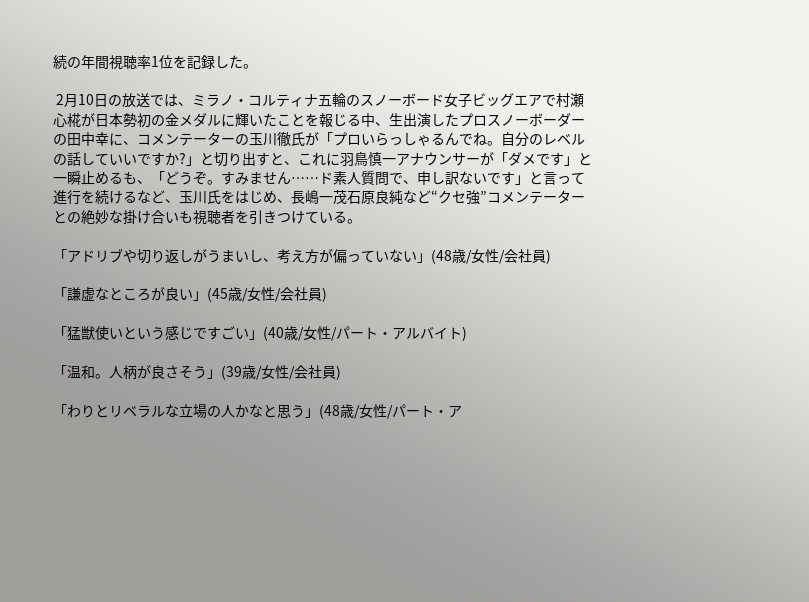続の年間視聴率1位を記録した。

 2月10日の放送では、ミラノ・コルティナ五輪のスノーボード女子ビッグエアで村瀬心椛が日本勢初の金メダルに輝いたことを報じる中、生出演したプロスノーボーダーの田中幸に、コメンテーターの玉川徹氏が「プロいらっしゃるんでね。自分のレベルの話していいですか?」と切り出すと、これに羽鳥慎一アナウンサーが「ダメです」と一瞬止めるも、「どうぞ。すみません……ド素人質問で、申し訳ないです」と言って進行を続けるなど、玉川氏をはじめ、長嶋一茂石原良純など“クセ強”コメンテーターとの絶妙な掛け合いも視聴者を引きつけている。

「アドリブや切り返しがうまいし、考え方が偏っていない」(48歳/女性/会社員)

「謙虚なところが良い」(45歳/女性/会社員)

「猛獣使いという感じですごい」(40歳/女性/パート・アルバイト)

「温和。人柄が良さそう」(39歳/女性/会社員)

「わりとリベラルな立場の人かなと思う」(48歳/女性/パート・ア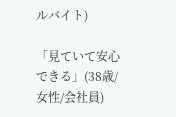ルバイト)

「見ていて安心できる」(38歳/女性/会社員)